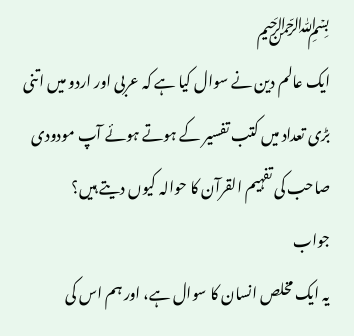﷽
ایک عالم دین نے سوال کیا ہے کہ عربی اور اردو میں اتنی بڑی تعداد میں کتب تفسیر کے ہوتے ہوئے آپ مودودی صاحب کی تفہیم القرآن کا حوالہ کیوں دیتے ہیں؟
جواب
یہ ایک مخلص انسان کا سوال ہے، اور ہم اس کی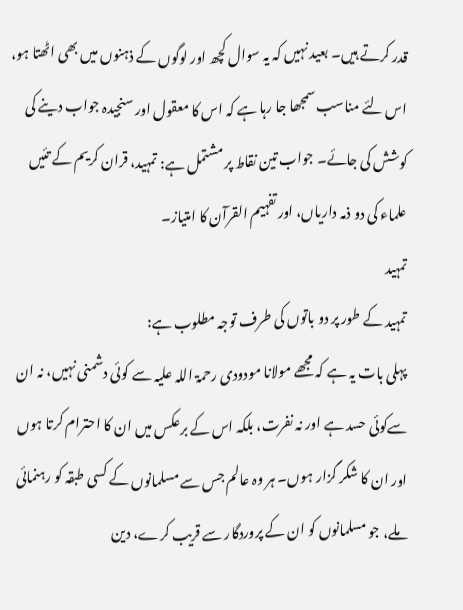قدر کرتے ہیں۔ بعید نہیں کہ یہ سوال کچھ اور لوگوں کے ذہنوں میں بھی اٹھتا ہو، اس لئے مناسب سمجھا جا رہا ہے کہ اس کا معقول اور سنجیدہ جواب دینے کی کوشش کی جائے۔ جواب تین نقاط پر مشتمل ہے: تمہید، قران کریم کے تئیں علماء کی دو ذمہ داریاں، اور تفہیم القرآن کا امتیاز۔
تمہید
تمہید کے طور پر دو باتوں کی طرف توجہ مطلوب ہے:
پہلی بات یہ ہے کہ مجھے مولانا مودودی رحمۃ اللہ علیہ سے کوئی دشمنی نہیں، نہ ان سےکوئی حسد ہے اور نہ نفرت، بلکہ اس کے برعکس میں ان کا احترام کرتا ہوں اور ان کا شکر گزار ہوں۔ ہر وہ عالم جس سے مسلمانوں کے کسی طبقہ کو رہنمائی ملے، جو مسلمانوں کو ان کے پروردگار سے قریب کرے، دین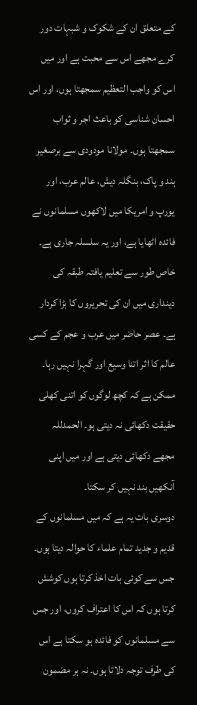کے متعلق ان کے شکوک و شبہات دور کرے مجھے اس سے محبت ہے اور میں اس کو واجب التعظیم سمجھتا ہوں، اور اس احسان شناسی کو باعث اجر و ثواب سمجھتا ہوں۔ مولانا مودودی سے برصغیر ہند و پاک، بنگلہ دیش، عالم عرب، اور یورپ و امریکا میں لاکھوں مسلمانوں نے فائدہ اٹھایا ہے، اور یہ سلسلہ جاری ہے۔ خاص طور سے تعلیم یافتہ طبقہ کی دینداری میں ان کی تحریروں کا بڑا کردار ہے۔ عصر حاضر میں عرب و عجم کے کسی عالم کا اثر اتنا وسیع اور گہرا نہیں رہا۔ ممکن ہے کہ کچھ لوگوں کو اتنی کھلی حقیقت دکھائی نہ دیتی ہو۔ الحمدللہ مجھے دکھائی دیتی ہے اور میں اپنی آنکھیں بند نہیں کر سکتا۔
دوسری بات یہ ہے کہ میں مسلمانوں کے قدیم و جدید تمام علماء کا حوالہ دیتا ہوں۔ جس سے کوئی بات اخذ کرتا ہوں کوشش کرتا ہوں کہ اس کا اعتراف کروں، اور جس سے مسلمانوں کو فائدہ ہو سکتا ہے اس کی طرف توجہ دلاتا ہوں۔ نہ ہر مضمون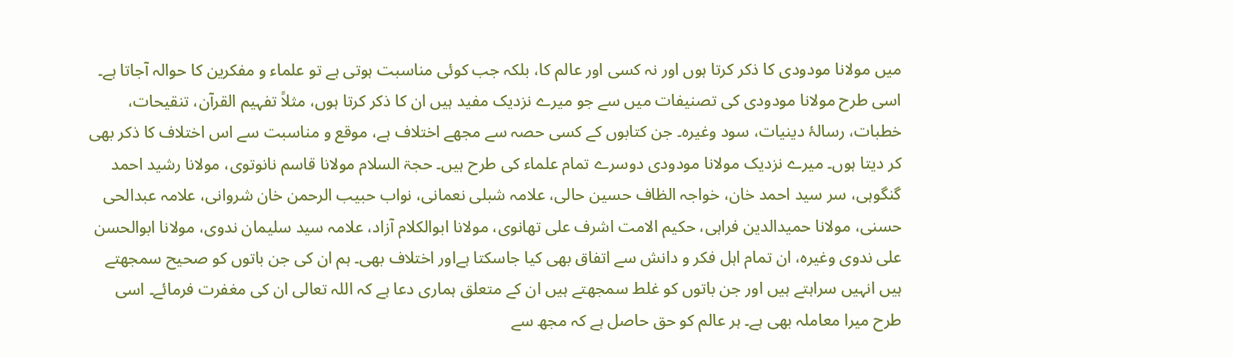میں مولانا مودودی کا ذکر کرتا ہوں اور نہ کسی اور عالم کا، بلکہ جب کوئی مناسبت ہوتی ہے تو علماء و مفکرین کا حوالہ آجاتا ہے۔ اسی طرح مولانا مودودی کی تصنیفات میں سے جو میرے نزدیک مفید ہیں ان کا ذکر کرتا ہوں، مثلاً تفہیم القرآن، تنقیحات، خطبات، رسالۂ دینیات، سود وغیرہ۔ جن کتابوں کے کسی حصہ سے مجھے اختلاف ہے، موقع و مناسبت سے اس اختلاف کا ذکر بھی کر دیتا ہوں۔ میرے نزدیک مولانا مودودی دوسرے تمام علماء کی طرح ہیں۔ حجۃ السلام مولانا قاسم نانوتوی، مولانا رشید احمد گنگوہی، سر سید احمد خان، خواجہ الظاف حسین حالی، علامہ شبلی نعمانی، نواب حبیب الرحمن خان شروانی، علامہ عبدالحی حسنی، مولانا حمیدالدین فراہی، حکیم الامت اشرف علی تھانوی، مولانا ابوالکلام آزاد، علامہ سید سلیمان ندوی، مولانا ابوالحسن علی ندوی وغیرہ، ان تمام اہل فکر و دانش سے اتفاق بھی کیا جاسکتا ہےاور اختلاف بھی۔ ہم ان کی جن باتوں کو صحیح سمجھتے ہیں انہیں سراہتے ہیں اور جن باتوں کو غلط سمجھتے ہیں ان کے متعلق ہماری دعا ہے کہ اللہ تعالی ان کی مغفرت فرمائے۔ اسی طرح میرا معاملہ بھی ہے۔ ہر عالم کو حق حاصل ہے کہ مجھ سے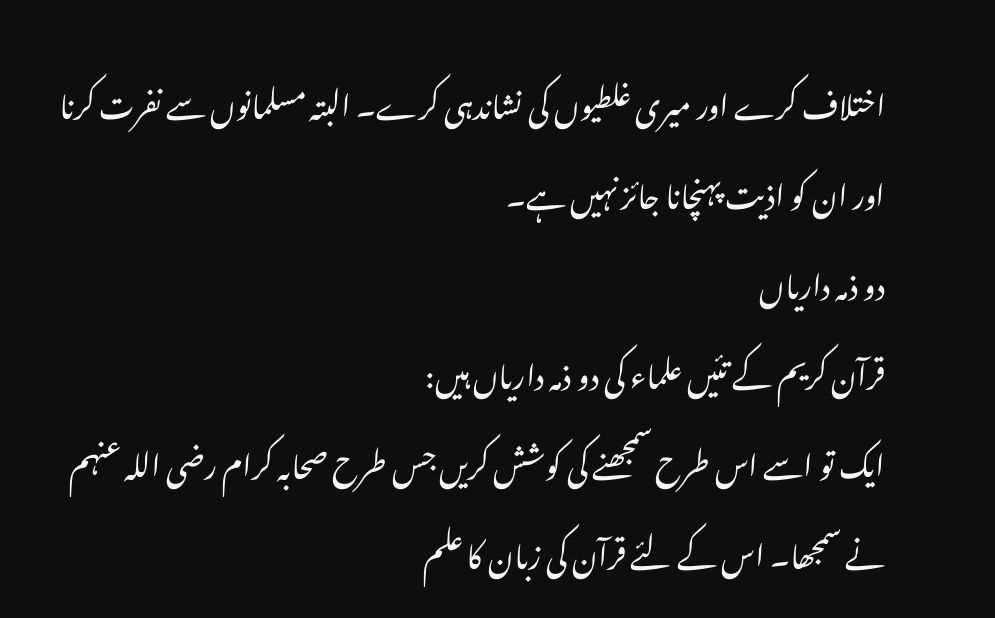اختلاف کرے اور میری غلطیوں کی نشاندہی کرے۔ البتہ مسلمانوں سے نفرت کرنا اور ان کو اذیت پہنچانا جائز نہیں ہے۔
دو ذمہ داریاں
قرآن کریم کے تئیں علماء کی دو ذمہ داریاں ہیں:
ایک تو اسے اس طرح سمجھنے کی کوشش کریں جس طرح صحابہ کرام رضی اللہ عنہم نے سمجھا۔ اس کے لئے قرآن کی زبان کا علم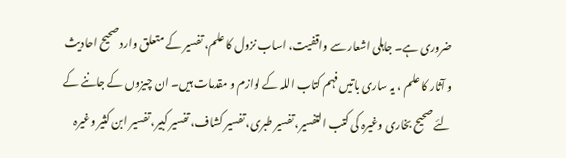ضروری ہے۔ جاہلی اشعار سے واقفیت، اساب نزول کا علم، تفسیر کے متعلق وارد صحیح احادیث و آثار کا علم ، یہ ساری باتیں فہم کتاب اللہ کے لوازم و مقدمات ہیں۔ ان چیزوں کے جاننے کے لئے صحیح بخاری وغیرہ کی کتب التفسیر، تفسیر طبری، تفسیر کشاف، تفسیر کبیر، تفسیر ابن کثیر وغیرہ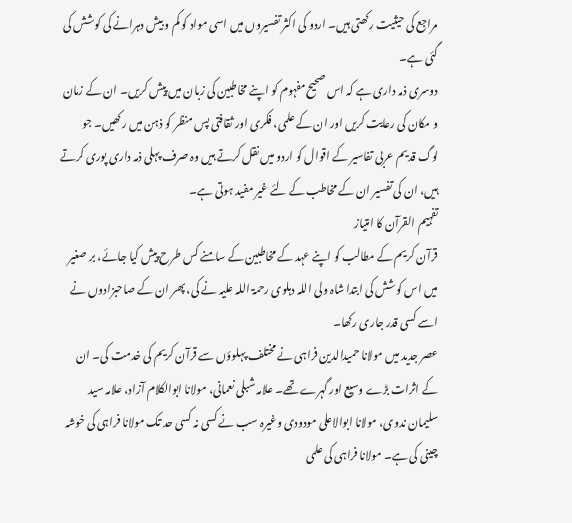مراجع کی حیثیت رکھتی ہیں۔ اردو کی اکثر تفسیروں میں اسی مواد کو کم و بیش دہرانے کی کوشش کی گئی ہے۔
دوسری ذمہ داری ہے کہ اس صحیح مفہوم کو اپنے مخاطبین کی زبان میں پیش کریں۔ ان کے زمان و مکان کی رعایت کریں اور ان کے علمی، فکری اور ثقافتی پس منظر کو ذہن میں رکھیں۔ جو لوگ قدیم عربی تفاسیر کے اقوال کو اردو میں نقل کرتے ہیں وہ صرف پہلی ذمہ داری پوری کرتے ہیں، ان کی تفسیر ان کے مخاطب کے لئے غیر مفید ہوتی ہے۔
تفہیم القرآن کا امتیاز
قرآن کریم کے مطالب کو اپنے عہد کے مخاطبین کے سامنے کس طرح پیش کیا جائے، بر صغیر میں اس کوشش کی ابتدا شاہ ولی اللہ دہلوی رحمۃ اللہ علیہ نے کی، پھر ان کے صاحبزادوں نے اسے کسی قدر جاری رکھا۔
عصر جدید میں مولانا حمیدالدین فراہی نے مختلف پہلوؤں سے قرآن کریم کی خدمت کی۔ ان کے اثرات بڑے وسیع اور گہرے تھے۔ علامہ شبلی نعمانی، مولانا ابوالکلام آزاد، علامہ سید سلیمان ندوی، مولانا ابوالاعلی مودودی وغیرہ سب نے کسی نہ کسی حد تک مولانا فراہی کی خوشہ چینی کی ہے۔ مولانا فراہی کی علمی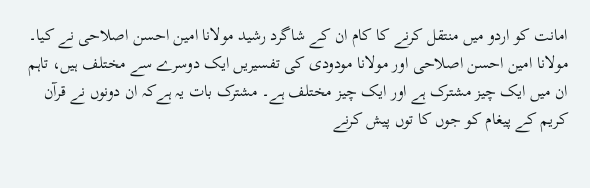امانت کو اردو میں منتقل کرنے کا کام ان کے شاگرد رشید مولانا امین احسن اصلاحی نے کیا۔
مولانا امین احسن اصلاحی اور مولانا مودودی کی تفسیریں ایک دوسرے سے مختلف ہیں، تاہم ان میں ایک چیز مشترک ہے اور ایک چیز مختلف ہے۔ مشترک بات یہ ہےکہ ان دونوں نے قرآن کریم کے پیغام کو جوں کا توں پیش کرنے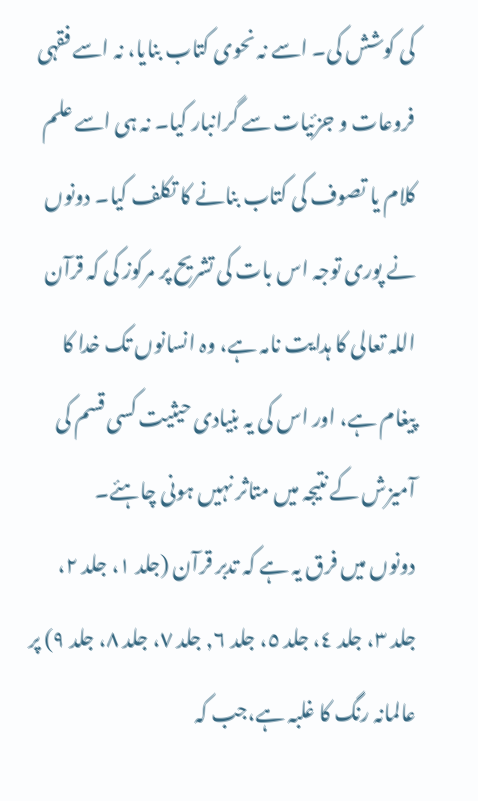کی کوشش کی۔ اسے نہ نحوی کتاب بنایا، نہ اسے فقہی فروعات و جزئیات سے گرانبار کیا۔ نہ ہی اسے علم کلام یا تصوف کی کتاب بنانے کا تکلف کیا۔ دونوں نے پوری توجہ اس بات کی تشریح پر مرکوز کی کہ قرآن اللہ تعالی کا ہدایت نامہ ہے، وہ انسانوں تک خدا کا پیغام ہے، اور اس کی یہ بنیادی حیثیت کسی قسم کی آمیزش کے نتیجہ میں متاثر نہیں ہونی چاہئے۔
دونوں میں فرق یہ ہے کہ تدبر قرآن (جلد ١، جلد ٢، جلد ٣، جلد ٤، جلد ٥، جلد ٦, جلد ٧، جلد ٨، جلد ٩) پر عالمانہ رنگ کا غلبہ ہے،جب کہ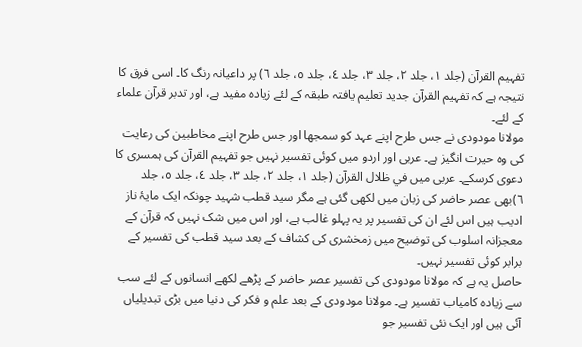تفہیم القرآن (جلد ١، جلد ٢، جلد ٣، جلد ٤، جلد ٥، جلد ٦) پر داعیانہ رنگ کا۔ اسی فرق کا نتیجہ ہے کہ تفہیم القرآن جدید تعلیم یافتہ طبقہ کے لئے زیادہ مفید ہے، اور تدبر قرآن علماء کے لئے۔
مولانا مودودی نے جس طرح اپنے عہد کو سمجھا اور جس طرح اپنے مخاطبین کی رعایت کی وہ حیرت انگیز ہے۔ عربی اور اردو میں کوئی تفسیر نہیں جو تفہیم القرآن کی ہمسری کا دعوی کرسکے۔ عربی ميں في ظلال القرآن (جلد ١، جلد ٢، جلد ٣، جلد ٤، جلد ٥، جلد ٦)بھی عصر حاضر کی زبان میں لکھی گئی ہے مگر سید قطب شہید چونکہ ایک مایۂ ناز ادیب ہیں اس لئے ان کی تفسیر پر یہ پہلو غالب ہے، اور اس میں شک نہیں کہ قرآن کے معجزانہ اسلوب کی توضیح میں زمخشری کی کشاف کے بعد سید قطب کی تفسیر کے برابر کوئی تفسیر نہیں۔
حاصل یہ ہے کہ مولانا مودودی کی تفسیر عصر حاضر کے پڑھے لکھے انسانوں کے لئے سب سے زیادہ کامیاب تفسیر ہے۔ مولانا مودودی کے بعد علم و فکر کی دنیا میں بڑی تبدیلیاں آئی ہیں اور ایک نئی تفسیر جو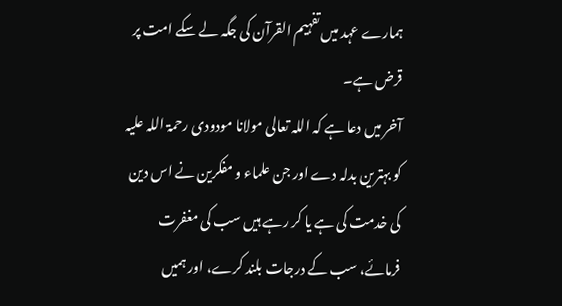ہمارے عہد میں تفہیم القرآن کی جگہ لے سکے امت پر قرض ہے۔
آخر میں دعا ہے کہ اللہ تعالی مولانا مودودی رحمۃ اللہ علیہ کو بہترین بدلہ دے اور جن علماء و مفکرین نے اس دین کی خدمت کی ہے یا کر رہے ہیں سب کی مغفرت فرمائے، سب کے درجات بلند کرے، اور ہمیں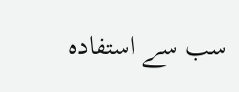سب سے استفادہ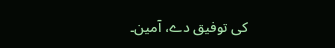کی توفیق دے، آمین۔